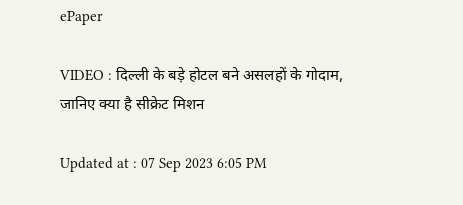ePaper

VIDEO : दिल्ली के बड़े होटल बने असलहों के गोदाम, जानिए क्या है सीक्रेट मिशन

Updated at : 07 Sep 2023 6:05 PM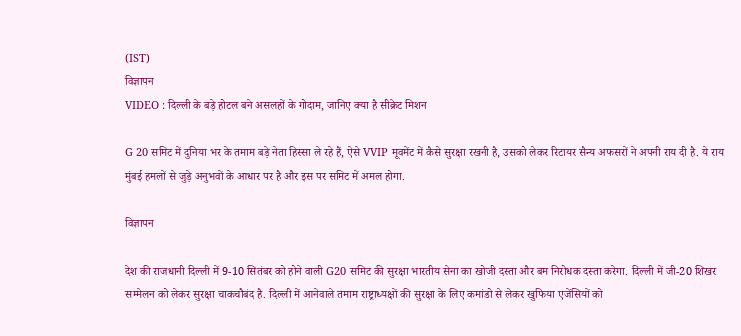(IST)
विज्ञापन
VIDEO : दिल्ली के बड़े होटल बने असलहों के गोदाम, जानिए क्या है सीक्रेट मिशन

G 20 समिट में दुनिया भर के तमाम बड़े नेता हिस्सा ले रहे हैं, ऐसे VVIP मूवमेंट में कैसे सुरक्षा रखनी है, उसको लेकर रिटायर सैन्य अफसरों ने अपनी राय दी है. ये राय मुंबई हमलों से जुड़े अनुभवों के आधार पर है और इस पर समिट में अमल होगा.

विज्ञापन

देश की राजधानी दिल्ली में 9-10 सितंबर को होने वाली G20 समिट की सुरक्षा भारतीय सेना का खोजी दस्ता और बम निरोधक दस्ता करेगा. दिल्ली में जी-20 शिखर सम्मेलन को लेकर सुरक्षा चाकचौबंद है. दिल्ली में आनेवाले तमाम राष्ट्राध्यक्षों की सुरक्षा के लिए कमांडो से लेकर खुफिया एजेंसियों को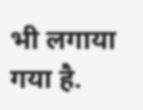भी लगाया गया है.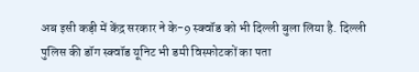अब इसी कड़ी में केंद्र सरकार ने के-9 स्क्वॉड को भी दिल्ली बुला लिया है. दिल्ली पुलिस की डॉग स्क्वॉड यूनिट भी डमी विस्फोटकों का पता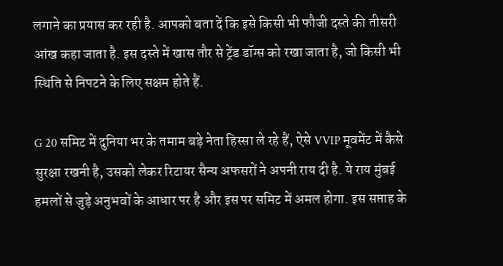लगाने का प्रयास कर रही है. आपको बता दें कि इसे किसी भी फौजी दस्ते की तीसरी आंख कहा जाता है. इस दस्ते में खास तौर से ट्रेंड डॉग्स को रखा जाता है, जो किसी भी स्थिति से निपटने के लिए सक्षम होते हैं.

G 20 समिट में दुनिया भर के तमाम बड़े नेता हिस्सा ले रहे हैं, ऐसे VVIP मूवमेंट में कैसे सुरक्षा रखनी है, उसको लेकर रिटायर सैन्य अफसरों ने अपनी राय दी है. ये राय मुंबई हमलों से जुड़े अनुभवों के आधार पर है और इस पर समिट में अमल होगा. इस सप्ताह के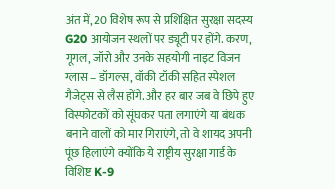अंत में, 20 विशेष रूप से प्रशिक्षित सुरक्षा सदस्य G20 आयोजन स्थलों पर ड्यूटी पर होंगे. करण, गूगल, जॉरो और उनके सहयोगी नाइट विजन ग्लास – डॉगल्स, वॉकी टॉकी सहित स्पेशल गैजेट्स से लैस होंगे. और हर बार जब वे छिपे हुए विस्फोटकों को सूंघकर पता लगाएंगे या बंधक बनाने वालों को मार गिराएंगे, तो वे शायद अपनी पूंछ हिलाएंगे क्योंकि ये राष्ट्रीय सुरक्षा गार्ड के विशिष्ट K-9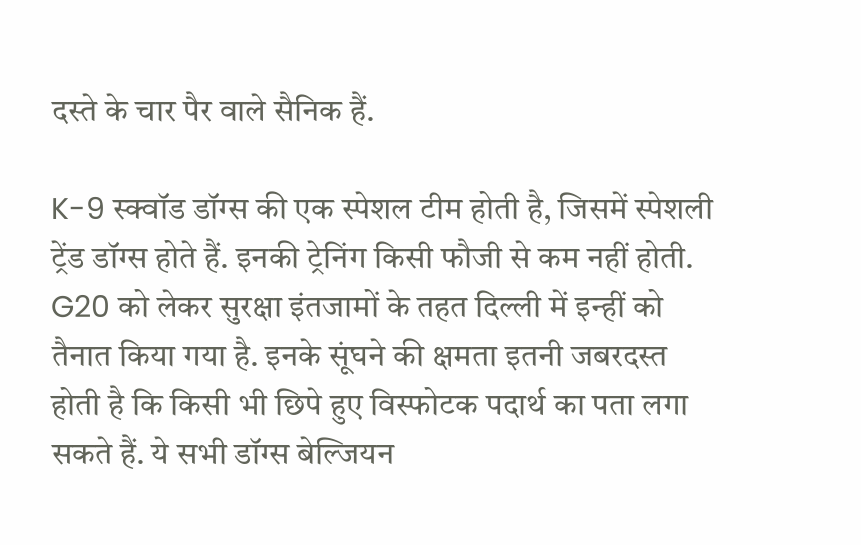दस्ते के चार पैर वाले सैनिक हैं.

K-9 स्क्वॉड डॉग्स की एक स्पेशल टीम होती है, जिसमें स्पेशली ट्रेंड डॉग्स होते हैं. इनकी ट्रेनिंग किसी फौजी से कम नहीं होती. G20 को लेकर सुरक्षा इंतजामों के तहत दिल्ली में इन्हीं को तैनात किया गया है. इनके सूंघने की क्षमता इतनी जबरदस्त होती है कि किसी भी छिपे हुए विस्फोटक पदार्थ का पता लगा सकते हैं. ये सभी डॉग्स बेल्जियन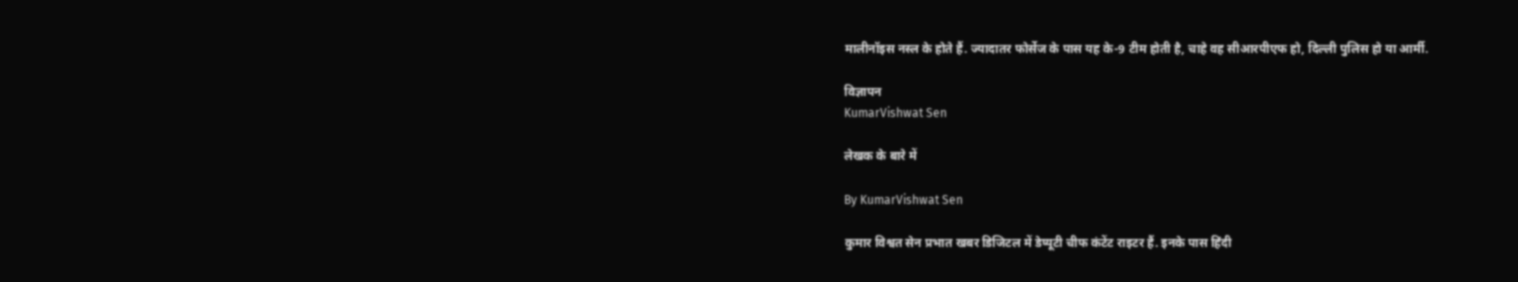मालीनॉइस नस्ल के होते हैं. ज्यादातर फोर्सेज के पास यह के-9 टीम होती है, चाहे वह सीआरपीएफ हो, दिल्ली पुलिस हो या आर्मी.

विज्ञापन
KumarVishwat Sen

लेखक के बारे में

By KumarVishwat Sen

कुमार विश्वत सेन प्रभात खबर डिजिटल में डेप्यूटी चीफ कंटेंट राइटर हैं. इनके पास हिंदी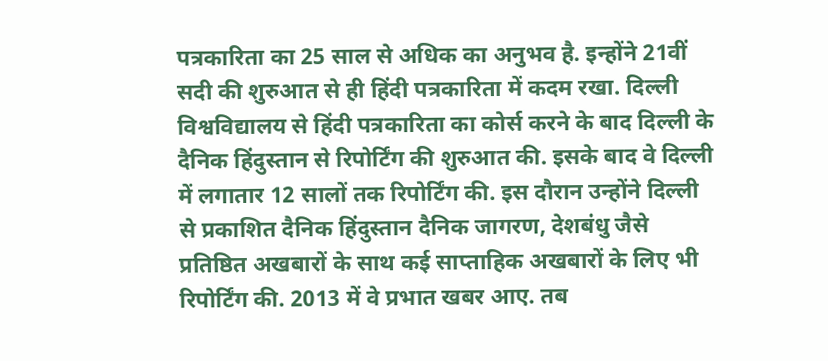पत्रकारिता का 25 साल से अधिक का अनुभव है. इन्होंने 21वीं सदी की शुरुआत से ही हिंदी पत्रकारिता में कदम रखा. दिल्ली विश्वविद्यालय से हिंदी पत्रकारिता का कोर्स करने के बाद दिल्ली के दैनिक हिंदुस्तान से रिपोर्टिंग की शुरुआत की. इसके बाद वे दिल्ली में लगातार 12 सालों तक रिपोर्टिंग की. इस दौरान उन्होंने दिल्ली से प्रकाशित दैनिक हिंदुस्तान दैनिक जागरण, देशबंधु जैसे प्रतिष्ठित अखबारों के साथ कई साप्ताहिक अखबारों के लिए भी रिपोर्टिंग की. 2013 में वे प्रभात खबर आए. तब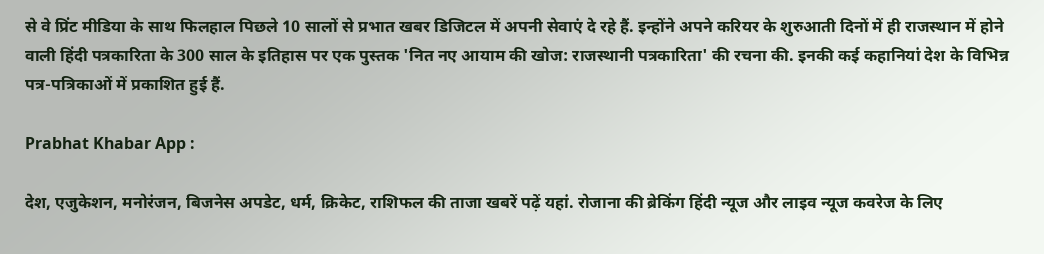से वे प्रिंट मीडिया के साथ फिलहाल पिछले 10 सालों से प्रभात खबर डिजिटल में अपनी सेवाएं दे रहे हैं. इन्होंने अपने करियर के शुरुआती दिनों में ही राजस्थान में होने वाली हिंदी पत्रकारिता के 300 साल के इतिहास पर एक पुस्तक 'नित नए आयाम की खोज: राजस्थानी पत्रकारिता' की रचना की. इनकी कई कहानियां देश के विभिन्न पत्र-पत्रिकाओं में प्रकाशित हुई हैं.

Prabhat Khabar App :

देश, एजुकेशन, मनोरंजन, बिजनेस अपडेट, धर्म, क्रिकेट, राशिफल की ताजा खबरें पढ़ें यहां. रोजाना की ब्रेकिंग हिंदी न्यूज और लाइव न्यूज कवरेज के लिए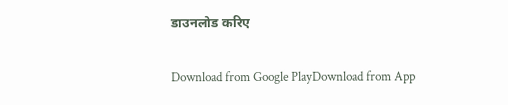डाउनलोड करिए

Download from Google PlayDownload from App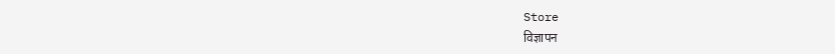Store
विज्ञापन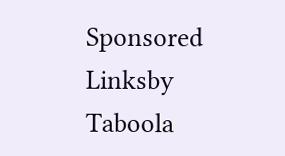Sponsored Linksby Taboola